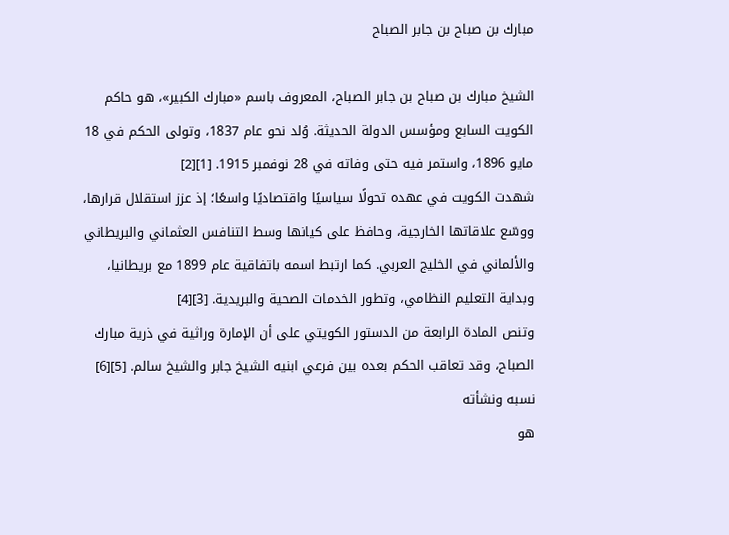مبارك بن صباح بن جابر الصباح

الشيخ مبارك بن صباح بن جابر الصباح، المعروف باسم «مبارك الكبير»، هو حاكم الكويت السابع ومؤسس الدولة الحديثة. وُلد نحو عام 1837، وتولى الحكم في 18 مايو 1896، واستمر فيه حتى وفاته في 28 نوفمبر 1915. [1][2]
شهدت الكويت في عهده تحولًا سياسيًا واقتصاديًا واسعًا؛ إذ عزز استقلال قرارها، ووسّع علاقاتها الخارجية، وحافظ على كيانها وسط التنافس العثماني والبريطاني والألماني في الخليج العربي. كما ارتبط اسمه باتفاقية عام 1899 مع بريطانيا، وبداية التعليم النظامي، وتطور الخدمات الصحية والبريدية. [3][4]
وتنص المادة الرابعة من الدستور الكويتي على أن الإمارة وراثية في ذرية مبارك الصباح، وقد تعاقب الحكم بعده بين فرعي ابنيه الشيخ جابر والشيخ سالم. [5][6]
نسبه ونشأته
هو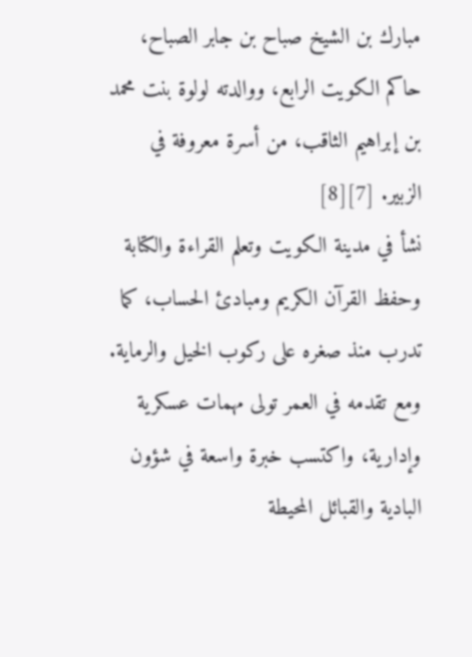مبارك بن الشيخ صباح بن جابر الصباح، حاكم الكويت الرابع، ووالدته لولوة بنت محمد بن إبراهيم الثاقب، من أسرة معروفة في الزبير. [7][8]
نشأ في مدينة الكويت وتعلم القراءة والكتابة وحفظ القرآن الكريم ومبادئ الحساب، كما تدرب منذ صغره على ركوب الخيل والرماية. ومع تقدمه في العمر تولى مهمات عسكرية وإدارية، واكتسب خبرة واسعة في شؤون البادية والقبائل المحيطة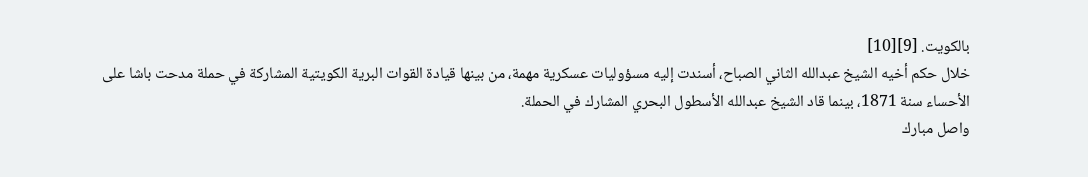بالكويت. [9][10]
خلال حكم أخيه الشيخ عبدالله الثاني الصباح، أسندت إليه مسؤوليات عسكرية مهمة، من بينها قيادة القوات البرية الكويتية المشاركة في حملة مدحت باشا على الأحساء سنة 1871، بينما قاد الشيخ عبدالله الأسطول البحري المشارك في الحملة.
واصل مبارك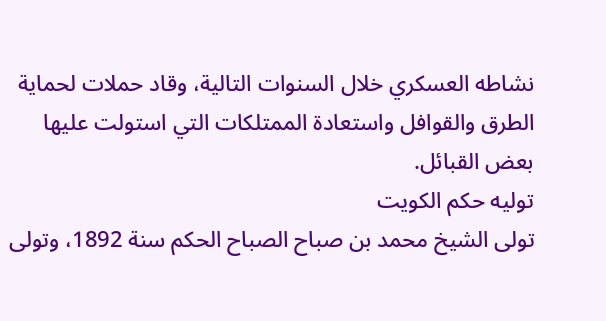نشاطه العسكري خلال السنوات التالية، وقاد حملات لحماية الطرق والقوافل واستعادة الممتلكات التي استولت عليها بعض القبائل.
توليه حكم الكويت
تولى الشيخ محمد بن صباح الصباح الحكم سنة 1892، وتولى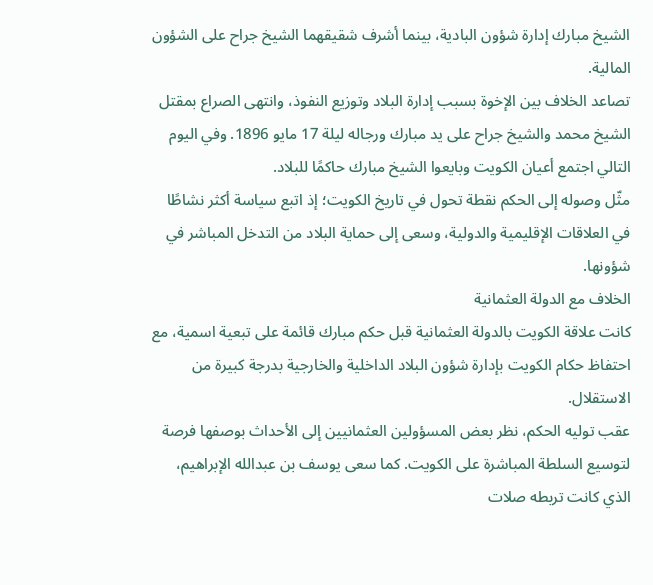الشيخ مبارك إدارة شؤون البادية، بينما أشرف شقيقهما الشيخ جراح على الشؤون المالية.
تصاعد الخلاف بين الإخوة بسبب إدارة البلاد وتوزيع النفوذ، وانتهى الصراع بمقتل الشيخ محمد والشيخ جراح على يد مبارك ورجاله ليلة 17 مايو 1896. وفي اليوم التالي اجتمع أعيان الكويت وبايعوا الشيخ مبارك حاكمًا للبلاد.
مثّل وصوله إلى الحكم نقطة تحول في تاريخ الكويت؛ إذ اتبع سياسة أكثر نشاطًا في العلاقات الإقليمية والدولية، وسعى إلى حماية البلاد من التدخل المباشر في شؤونها.
الخلاف مع الدولة العثمانية
كانت علاقة الكويت بالدولة العثمانية قبل حكم مبارك قائمة على تبعية اسمية، مع احتفاظ حكام الكويت بإدارة شؤون البلاد الداخلية والخارجية بدرجة كبيرة من الاستقلال.
عقب توليه الحكم، نظر بعض المسؤولين العثمانيين إلى الأحداث بوصفها فرصة لتوسيع السلطة المباشرة على الكويت. كما سعى يوسف بن عبدالله الإبراهيم، الذي كانت تربطه صلات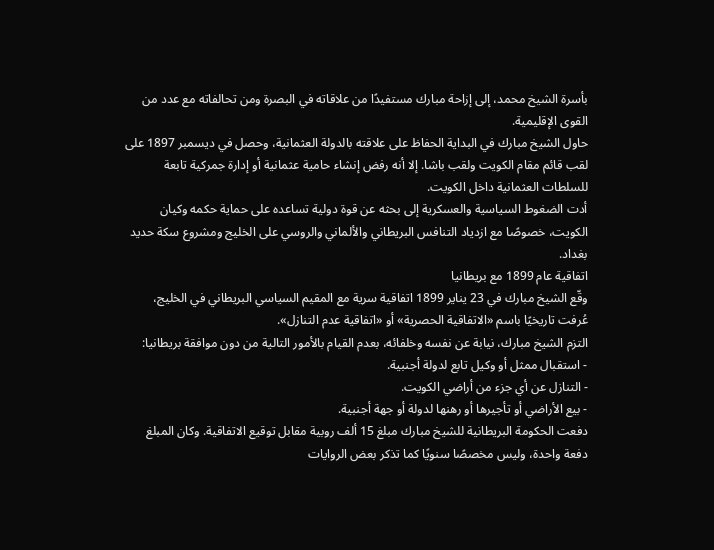بأسرة الشيخ محمد، إلى إزاحة مبارك مستفيدًا من علاقاته في البصرة ومن تحالفاته مع عدد من القوى الإقليمية.
حاول الشيخ مبارك في البداية الحفاظ على علاقته بالدولة العثمانية، وحصل في ديسمبر 1897 على لقب قائم مقام الكويت ولقب باشا. إلا أنه رفض إنشاء حامية عثمانية أو إدارة جمركية تابعة للسلطات العثمانية داخل الكويت.
أدت الضغوط السياسية والعسكرية إلى بحثه عن قوة دولية تساعده على حماية حكمه وكيان الكويت، خصوصًا مع ازدياد التنافس البريطاني والألماني والروسي على الخليج ومشروع سكة حديد بغداد.
اتفاقية عام 1899 مع بريطانيا
وقّع الشيخ مبارك في 23 يناير 1899 اتفاقية سرية مع المقيم السياسي البريطاني في الخليج، عُرفت تاريخيًا باسم «الاتفاقية الحصرية» أو «اتفاقية عدم التنازل».
التزم الشيخ مبارك، نيابة عن نفسه وخلفائه، بعدم القيام بالأمور التالية من دون موافقة بريطانيا:
- استقبال ممثل أو وكيل تابع لدولة أجنبية.
- التنازل عن أي جزء من أراضي الكويت.
- بيع الأراضي أو تأجيرها أو رهنها لدولة أو جهة أجنبية.
دفعت الحكومة البريطانية للشيخ مبارك مبلغ 15 ألف روبية مقابل توقيع الاتفاقية. وكان المبلغ دفعة واحدة، وليس مخصصًا سنويًا كما تذكر بعض الروايات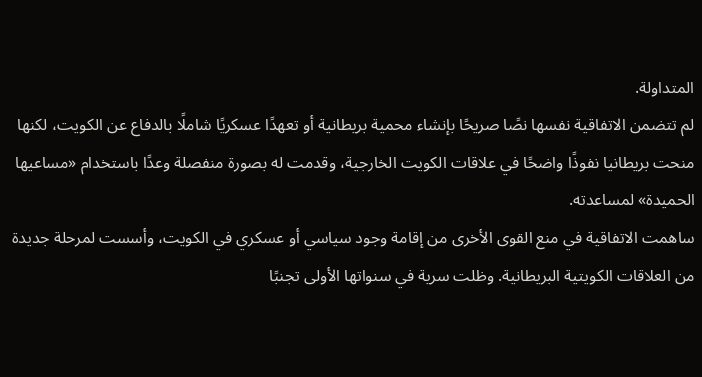المتداولة.
لم تتضمن الاتفاقية نفسها نصًا صريحًا بإنشاء محمية بريطانية أو تعهدًا عسكريًا شاملًا بالدفاع عن الكويت، لكنها منحت بريطانيا نفوذًا واضحًا في علاقات الكويت الخارجية، وقدمت له بصورة منفصلة وعدًا باستخدام «مساعيها الحميدة» لمساعدته.
ساهمت الاتفاقية في منع القوى الأخرى من إقامة وجود سياسي أو عسكري في الكويت، وأسست لمرحلة جديدة من العلاقات الكويتية البريطانية. وظلت سرية في سنواتها الأولى تجنبًا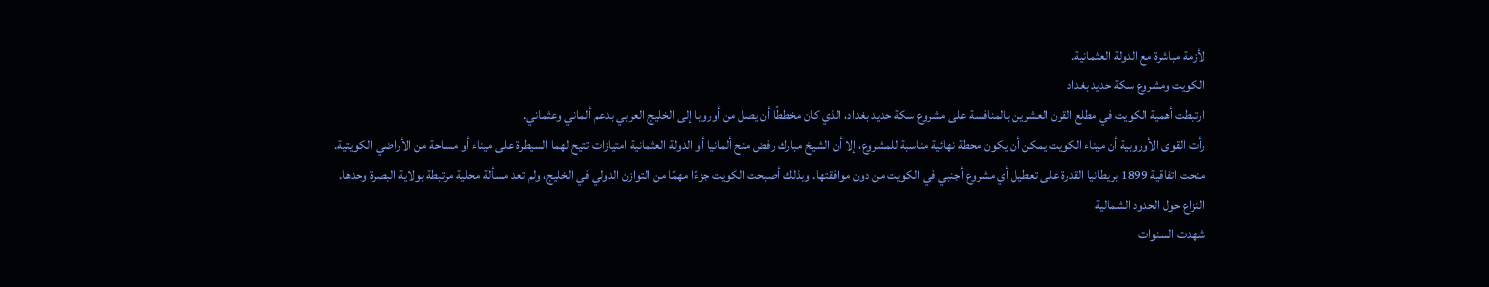لأزمة مباشرة مع الدولة العثمانية.
الكويت ومشروع سكة حديد بغداد
ارتبطت أهمية الكويت في مطلع القرن العشرين بالمنافسة على مشروع سكة حديد بغداد، الذي كان مخططًا أن يصل من أوروبا إلى الخليج العربي بدعم ألماني وعثماني.
رأت القوى الأوروبية أن ميناء الكويت يمكن أن يكون محطة نهائية مناسبة للمشروع، إلا أن الشيخ مبارك رفض منح ألمانيا أو الدولة العثمانية امتيازات تتيح لهما السيطرة على ميناء أو مساحة من الأراضي الكويتية.
منحت اتفاقية 1899 بريطانيا القدرة على تعطيل أي مشروع أجنبي في الكويت من دون موافقتها. وبذلك أصبحت الكويت جزءًا مهمًا من التوازن الدولي في الخليج، ولم تعد مسألة محلية مرتبطة بولاية البصرة وحدها.
النزاع حول الحدود الشمالية
شهدت السنوات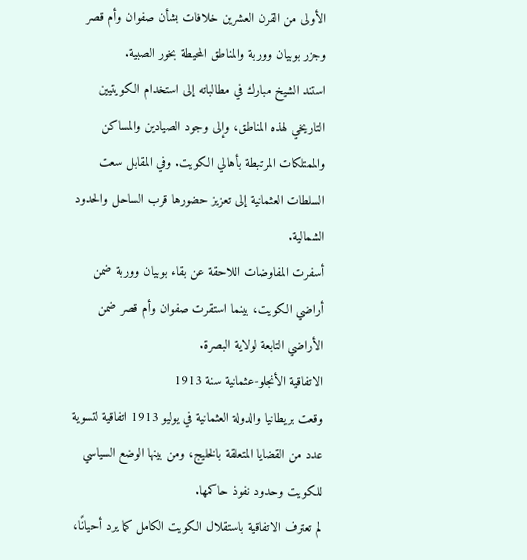الأولى من القرن العشرين خلافات بشأن صفوان وأم قصر وجزر بوبيان ووربة والمناطق المحيطة بخور الصبية.
استند الشيخ مبارك في مطالباته إلى استخدام الكويتيين التاريخي لهذه المناطق، وإلى وجود الصيادين والمساكن والممتلكات المرتبطة بأهالي الكويت. وفي المقابل سعت السلطات العثمانية إلى تعزيز حضورها قرب الساحل والحدود الشمالية.
أسفرت المفاوضات اللاحقة عن بقاء بوبيان ووربة ضمن أراضي الكويت، بينما استقرت صفوان وأم قصر ضمن الأراضي التابعة لولاية البصرة.
الاتفاقية الأنجلو-عثمانية سنة 1913
وقعت بريطانيا والدولة العثمانية في يوليو 1913 اتفاقية لتسوية عدد من القضايا المتعلقة بالخليج، ومن بينها الوضع السياسي للكويت وحدود نفوذ حاكمها.
لم تعترف الاتفاقية باستقلال الكويت الكامل كما يرد أحيانًا،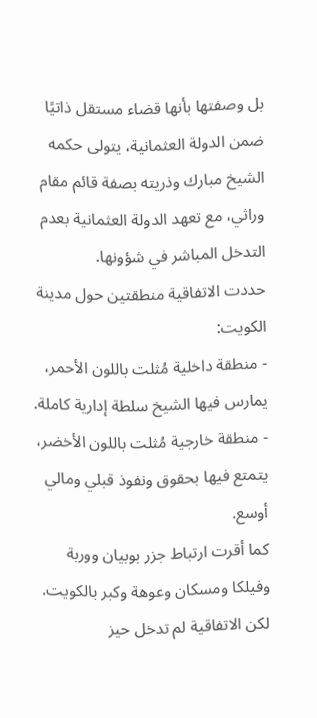بل وصفتها بأنها قضاء مستقل ذاتيًا ضمن الدولة العثمانية، يتولى حكمه الشيخ مبارك وذريته بصفة قائم مقام وراثي، مع تعهد الدولة العثمانية بعدم التدخل المباشر في شؤونها.
حددت الاتفاقية منطقتين حول مدينة الكويت:
- منطقة داخلية مُثلت باللون الأحمر، يمارس فيها الشيخ سلطة إدارية كاملة.
- منطقة خارجية مُثلت باللون الأخضر، يتمتع فيها بحقوق ونفوذ قبلي ومالي أوسع.
كما أقرت ارتباط جزر بوبيان ووربة وفيلكا ومسكان وعوهة وكبر بالكويت. لكن الاتفاقية لم تدخل حيز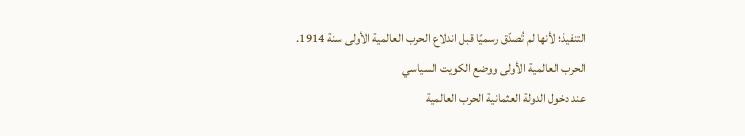التنفيذ؛ لأنها لم تُصدّق رسميًا قبل اندلاع الحرب العالمية الأولى سنة 1914.
الحرب العالمية الأولى ووضع الكويت السياسي
عند دخول الدولة العثمانية الحرب العالمية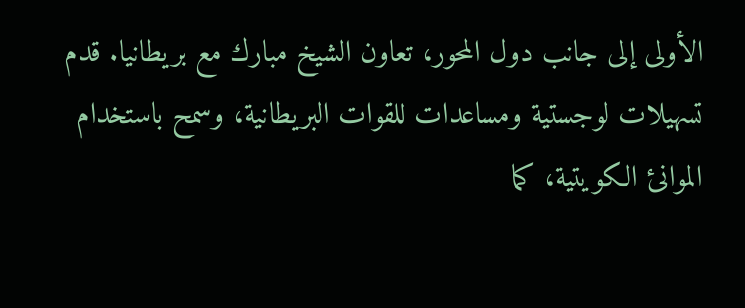الأولى إلى جانب دول المحور، تعاون الشيخ مبارك مع بريطانيا. قدم تسهيلات لوجستية ومساعدات للقوات البريطانية، وسمح باستخدام الموانئ الكويتية، كما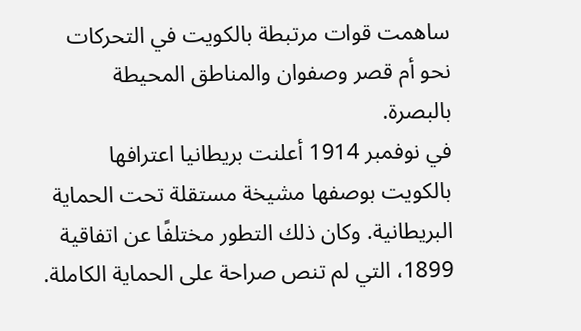ساهمت قوات مرتبطة بالكويت في التحركات نحو أم قصر وصفوان والمناطق المحيطة بالبصرة.
في نوفمبر 1914 أعلنت بريطانيا اعترافها بالكويت بوصفها مشيخة مستقلة تحت الحماية البريطانية. وكان ذلك التطور مختلفًا عن اتفاقية 1899، التي لم تنص صراحة على الحماية الكاملة.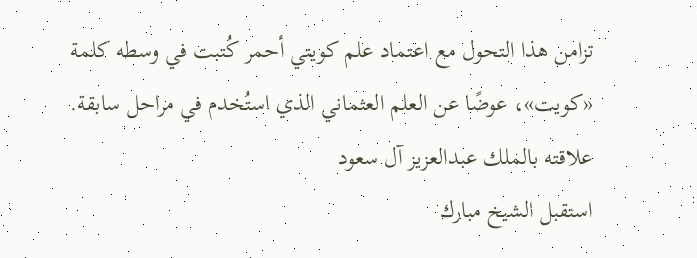تزامن هذا التحول مع اعتماد علم كويتي أحمر كُتبت في وسطه كلمة «كويت»، عوضًا عن العلم العثماني الذي استُخدم في مراحل سابقة.
علاقته بالملك عبدالعزيز آل سعود
استقبل الشيخ مبارك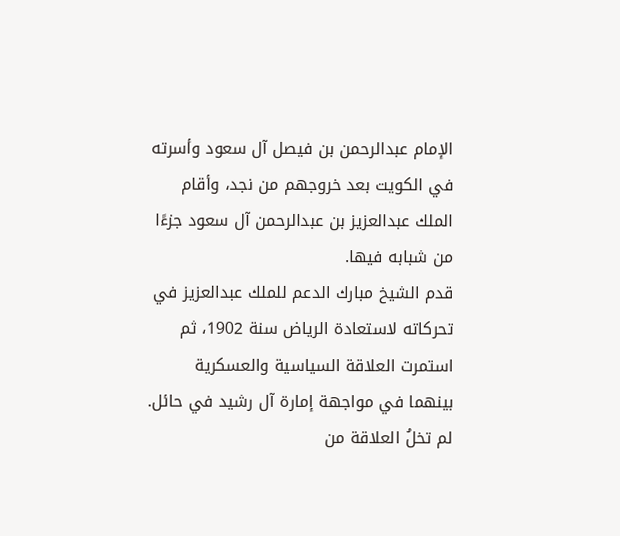الإمام عبدالرحمن بن فيصل آل سعود وأسرته في الكويت بعد خروجهم من نجد، وأقام الملك عبدالعزيز بن عبدالرحمن آل سعود جزءًا من شبابه فيها.
قدم الشيخ مبارك الدعم للملك عبدالعزيز في تحركاته لاستعادة الرياض سنة 1902، ثم استمرت العلاقة السياسية والعسكرية بينهما في مواجهة إمارة آل رشيد في حائل.
لم تخلُ العلاقة من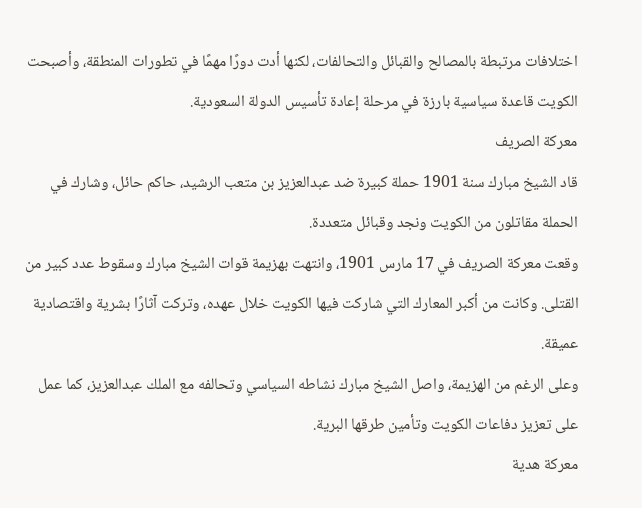اختلافات مرتبطة بالمصالح والقبائل والتحالفات، لكنها أدت دورًا مهمًا في تطورات المنطقة، وأصبحت الكويت قاعدة سياسية بارزة في مرحلة إعادة تأسيس الدولة السعودية.
معركة الصريف
قاد الشيخ مبارك سنة 1901 حملة كبيرة ضد عبدالعزيز بن متعب الرشيد، حاكم حائل، وشارك في الحملة مقاتلون من الكويت ونجد وقبائل متعددة.
وقعت معركة الصريف في 17 مارس 1901، وانتهت بهزيمة قوات الشيخ مبارك وسقوط عدد كبير من القتلى. وكانت من أكبر المعارك التي شاركت فيها الكويت خلال عهده، وتركت آثارًا بشرية واقتصادية عميقة.
وعلى الرغم من الهزيمة، واصل الشيخ مبارك نشاطه السياسي وتحالفه مع الملك عبدالعزيز، كما عمل على تعزيز دفاعات الكويت وتأمين طرقها البرية.
معركة هدية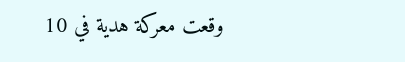وقعت معركة هدية في 10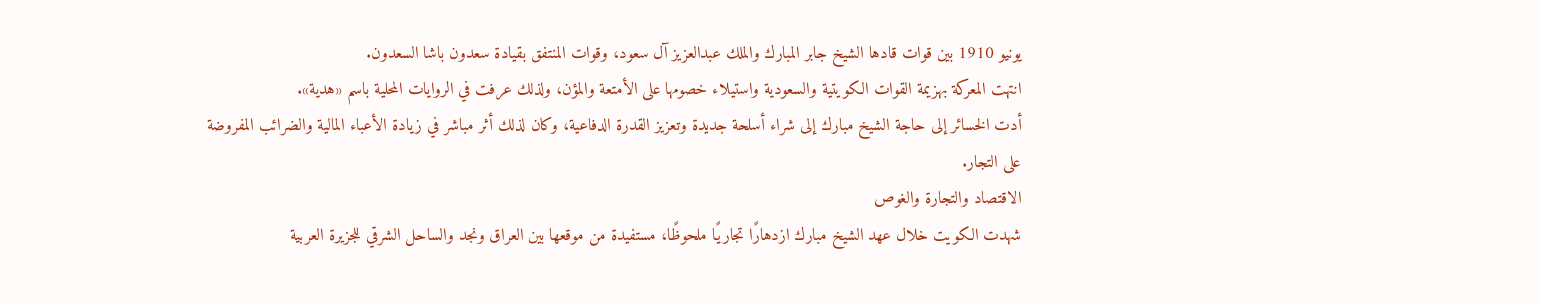يونيو 1910 بين قوات قادها الشيخ جابر المبارك والملك عبدالعزيز آل سعود، وقوات المنتفق بقيادة سعدون باشا السعدون.
انتهت المعركة بهزيمة القوات الكويتية والسعودية واستيلاء خصومها على الأمتعة والمؤن، ولذلك عرفت في الروايات المحلية باسم «هدية».
أدت الخسائر إلى حاجة الشيخ مبارك إلى شراء أسلحة جديدة وتعزيز القدرة الدفاعية، وكان لذلك أثر مباشر في زيادة الأعباء المالية والضرائب المفروضة على التجار.
الاقتصاد والتجارة والغوص
شهدت الكويت خلال عهد الشيخ مبارك ازدهارًا تجاريًا ملحوظًا، مستفيدة من موقعها بين العراق ونجد والساحل الشرقي للجزيرة العربية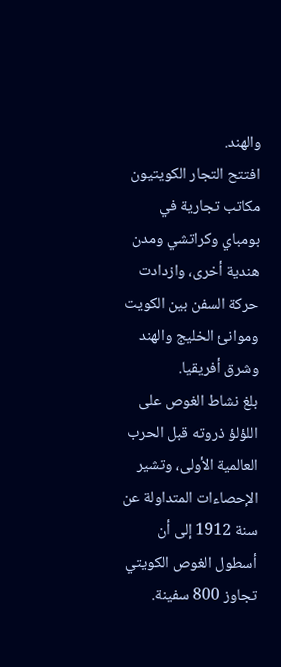والهند.
افتتح التجار الكويتيون مكاتب تجارية في بومباي وكراتشي ومدن هندية أخرى، وازدادت حركة السفن بين الكويت وموانئ الخليج والهند وشرق أفريقيا.
بلغ نشاط الغوص على اللؤلؤ ذروته قبل الحرب العالمية الأولى، وتشير الإحصاءات المتداولة عن سنة 1912 إلى أن أسطول الغوص الكويتي تجاوز 800 سفينة.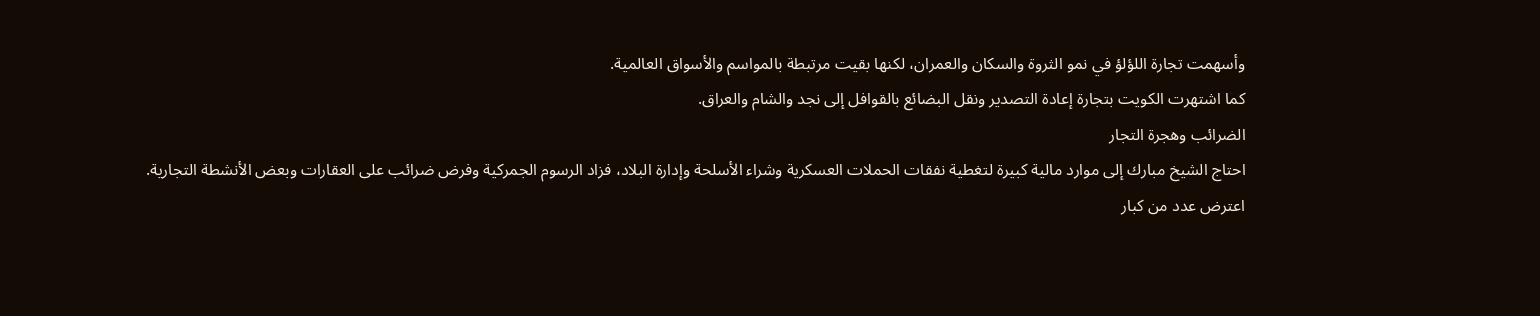وأسهمت تجارة اللؤلؤ في نمو الثروة والسكان والعمران، لكنها بقيت مرتبطة بالمواسم والأسواق العالمية.
كما اشتهرت الكويت بتجارة إعادة التصدير ونقل البضائع بالقوافل إلى نجد والشام والعراق.
الضرائب وهجرة التجار
احتاج الشيخ مبارك إلى موارد مالية كبيرة لتغطية نفقات الحملات العسكرية وشراء الأسلحة وإدارة البلاد، فزاد الرسوم الجمركية وفرض ضرائب على العقارات وبعض الأنشطة التجارية.
اعترض عدد من كبار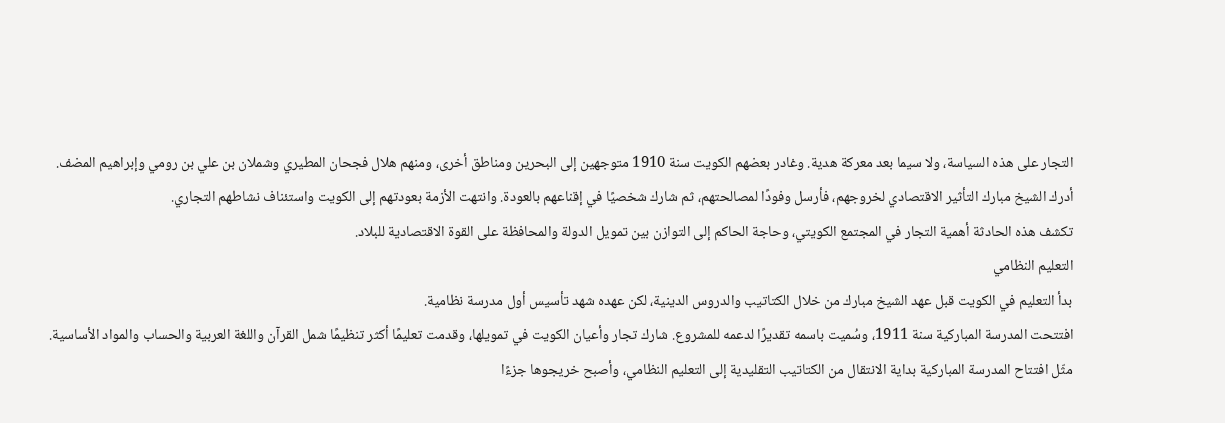التجار على هذه السياسة، ولا سيما بعد معركة هدية. وغادر بعضهم الكويت سنة 1910 متوجهين إلى البحرين ومناطق أخرى، ومنهم هلال فجحان المطيري وشملان بن علي بن رومي وإبراهيم المضف.
أدرك الشيخ مبارك التأثير الاقتصادي لخروجهم، فأرسل وفودًا لمصالحتهم، ثم شارك شخصيًا في إقناعهم بالعودة. وانتهت الأزمة بعودتهم إلى الكويت واستئناف نشاطهم التجاري.
تكشف هذه الحادثة أهمية التجار في المجتمع الكويتي، وحاجة الحاكم إلى التوازن بين تمويل الدولة والمحافظة على القوة الاقتصادية للبلاد.
التعليم النظامي
بدأ التعليم في الكويت قبل عهد الشيخ مبارك من خلال الكتاتيب والدروس الدينية، لكن عهده شهد تأسيس أول مدرسة نظامية.
افتتحت المدرسة المباركية سنة 1911، وسُميت باسمه تقديرًا لدعمه للمشروع. شارك تجار وأعيان الكويت في تمويلها، وقدمت تعليمًا أكثر تنظيمًا شمل القرآن واللغة العربية والحساب والمواد الأساسية.
مثّل افتتاح المدرسة المباركية بداية الانتقال من الكتاتيب التقليدية إلى التعليم النظامي، وأصبح خريجوها جزءًا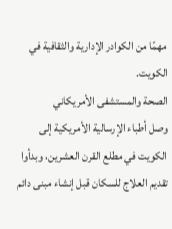مهمًا من الكوادر الإدارية والثقافية في الكويت.
الصحة والمستشفى الأمريكاني
وصل أطباء الإرسالية الأمريكية إلى الكويت في مطلع القرن العشرين، وبدأوا تقديم العلاج للسكان قبل إنشاء مبنى دائم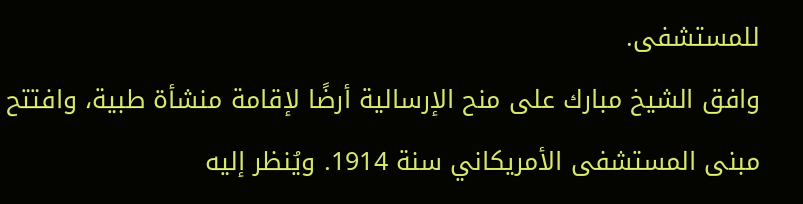للمستشفى.
وافق الشيخ مبارك على منح الإرسالية أرضًا لإقامة منشأة طبية، وافتتح مبنى المستشفى الأمريكاني سنة 1914. ويُنظر إليه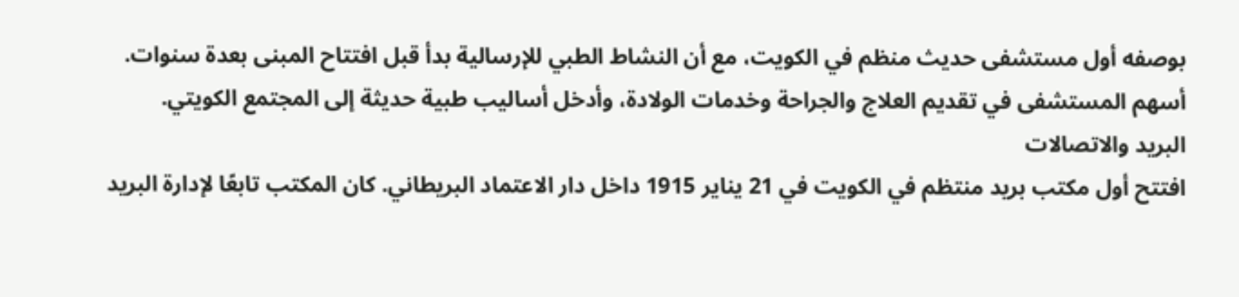بوصفه أول مستشفى حديث منظم في الكويت، مع أن النشاط الطبي للإرسالية بدأ قبل افتتاح المبنى بعدة سنوات.
أسهم المستشفى في تقديم العلاج والجراحة وخدمات الولادة، وأدخل أساليب طبية حديثة إلى المجتمع الكويتي.
البريد والاتصالات
افتتح أول مكتب بريد منتظم في الكويت في 21 يناير 1915 داخل دار الاعتماد البريطاني. كان المكتب تابعًا لإدارة البريد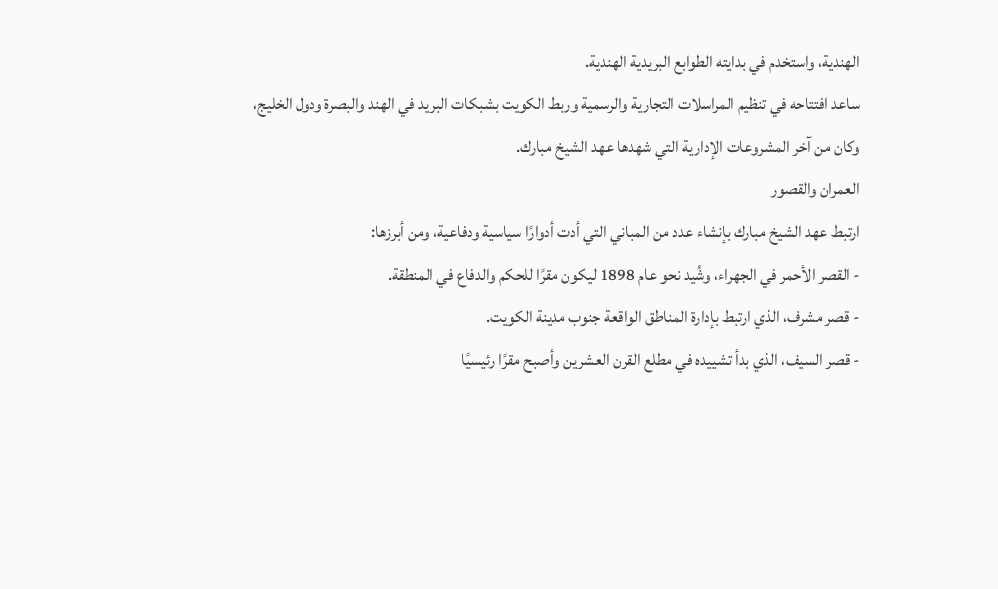الهندية، واستخدم في بدايته الطوابع البريدية الهندية.
ساعد افتتاحه في تنظيم المراسلات التجارية والرسمية وربط الكويت بشبكات البريد في الهند والبصرة ودول الخليج، وكان من آخر المشروعات الإدارية التي شهدها عهد الشيخ مبارك.
العمران والقصور
ارتبط عهد الشيخ مبارك بإنشاء عدد من المباني التي أدت أدوارًا سياسية ودفاعية، ومن أبرزها:
- القصر الأحمر في الجهراء، وشُيد نحو عام 1898 ليكون مقرًا للحكم والدفاع في المنطقة.
- قصر مشرف، الذي ارتبط بإدارة المناطق الواقعة جنوب مدينة الكويت.
- قصر السيف، الذي بدأ تشييده في مطلع القرن العشرين وأصبح مقرًا رئيسيًا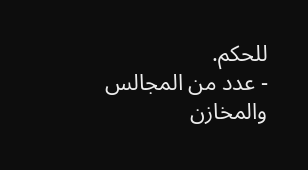للحكم.
- عدد من المجالس والمخازن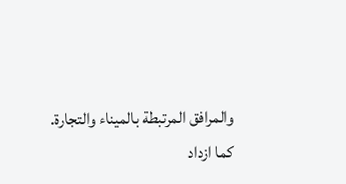والمرافق المرتبطة بالميناء والتجارة.
كما ازداد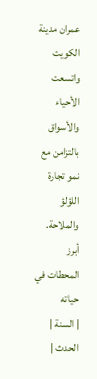عمران مدينة الكويت واتسعت الأحياء والأسواق بالتزامن مع نمو تجارة اللؤلؤ والملاحة.
أبرز المحطات في حياته
| السنة | الحدث |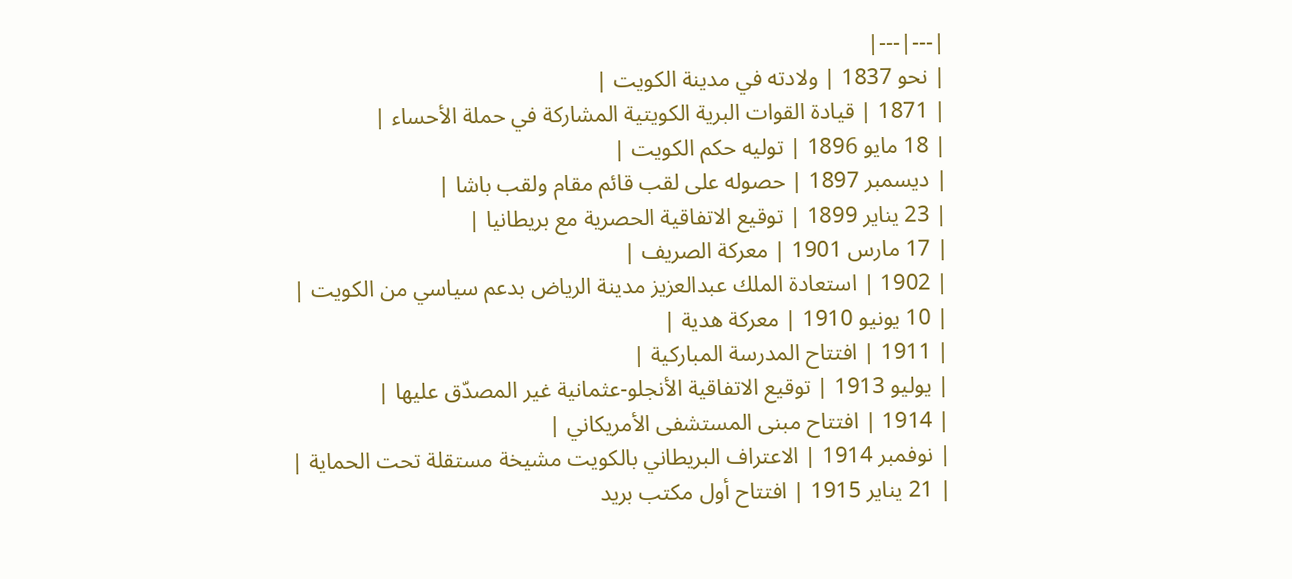|---|---|
| نحو 1837 | ولادته في مدينة الكويت |
| 1871 | قيادة القوات البرية الكويتية المشاركة في حملة الأحساء |
| 18 مايو 1896 | توليه حكم الكويت |
| ديسمبر 1897 | حصوله على لقب قائم مقام ولقب باشا |
| 23 يناير 1899 | توقيع الاتفاقية الحصرية مع بريطانيا |
| 17 مارس 1901 | معركة الصريف |
| 1902 | استعادة الملك عبدالعزيز مدينة الرياض بدعم سياسي من الكويت |
| 10 يونيو 1910 | معركة هدية |
| 1911 | افتتاح المدرسة المباركية |
| يوليو 1913 | توقيع الاتفاقية الأنجلو-عثمانية غير المصدّق عليها |
| 1914 | افتتاح مبنى المستشفى الأمريكاني |
| نوفمبر 1914 | الاعتراف البريطاني بالكويت مشيخة مستقلة تحت الحماية |
| 21 يناير 1915 | افتتاح أول مكتب بريد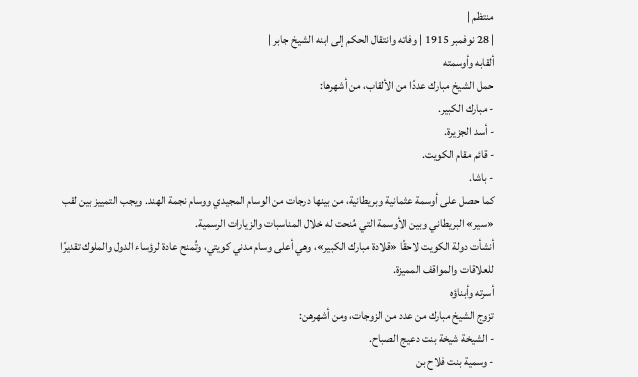منتظم |
| 28 نوفمبر 1915 | وفاته وانتقال الحكم إلى ابنه الشيخ جابر |
ألقابه وأوسمته
حمل الشيخ مبارك عددًا من الألقاب، من أشهرها:
- مبارك الكبير.
- أسد الجزيرة.
- قائم مقام الكويت.
- باشا.
كما حصل على أوسمة عثمانية وبريطانية، من بينها درجات من الوسام المجيدي ووسام نجمة الهند. ويجب التمييز بين لقب «سير» البريطاني وبين الأوسمة التي مُنحت له خلال المناسبات والزيارات الرسمية.
أنشأت دولة الكويت لاحقًا «قلادة مبارك الكبير»، وهي أعلى وسام مدني كويتي، وتُمنح عادة لرؤساء الدول والملوك تقديرًا للعلاقات والمواقف المميزة.
أسرته وأبناؤه
تزوج الشيخ مبارك من عدد من الزوجات، ومن أشهرهن:
- الشيخة شيخة بنت دعيج الصباح.
- وسمية بنت فلاح بن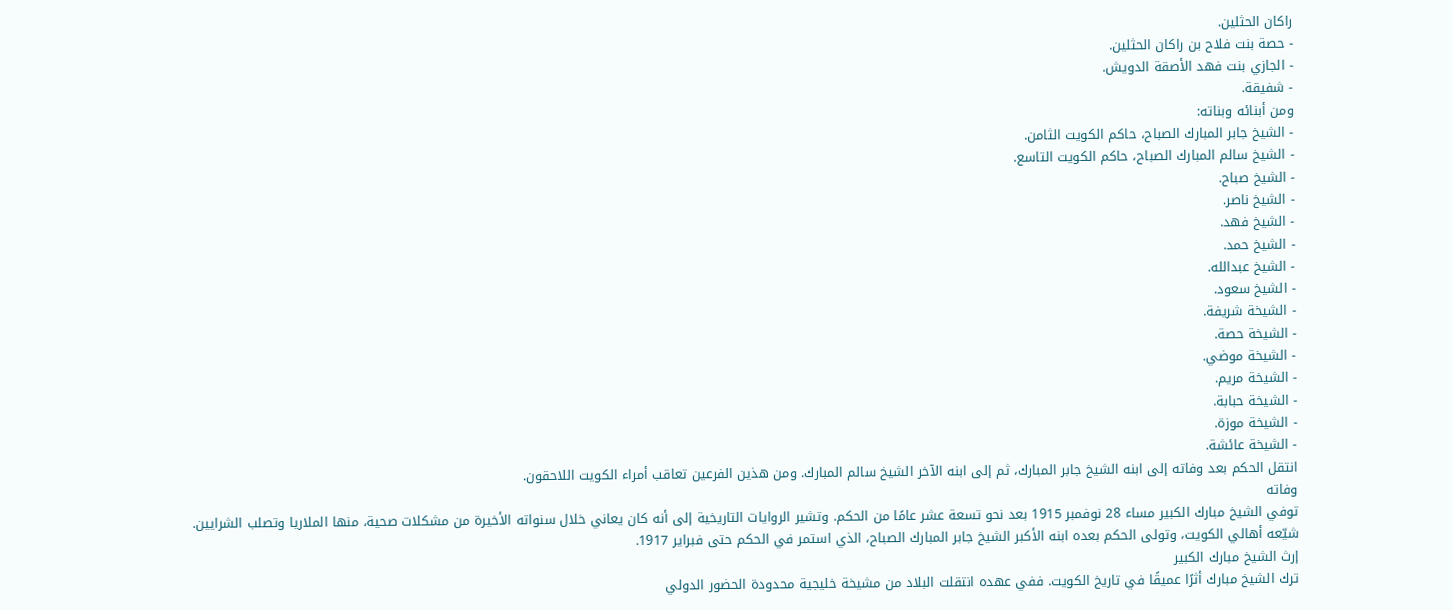راكان الحثلين.
- حصة بنت فلاح بن راكان الحثلين.
- الجازي بنت فهد الأصقة الدويش.
- شفيقة.
ومن أبنائه وبناته:
- الشيخ جابر المبارك الصباح، حاكم الكويت الثامن.
- الشيخ سالم المبارك الصباح، حاكم الكويت التاسع.
- الشيخ صباح.
- الشيخ ناصر.
- الشيخ فهد.
- الشيخ حمد.
- الشيخ عبدالله.
- الشيخ سعود.
- الشيخة شريفة.
- الشيخة حصة.
- الشيخة موضي.
- الشيخة مريم.
- الشيخة حبابة.
- الشيخة موزة.
- الشيخة عائشة.
انتقل الحكم بعد وفاته إلى ابنه الشيخ جابر المبارك، ثم إلى ابنه الآخر الشيخ سالم المبارك. ومن هذين الفرعين تعاقب أمراء الكويت اللاحقون.
وفاته
توفي الشيخ مبارك الكبير مساء 28 نوفمبر 1915 بعد نحو تسعة عشر عامًا من الحكم. وتشير الروايات التاريخية إلى أنه كان يعاني خلال سنواته الأخيرة من مشكلات صحية، منها الملاريا وتصلب الشرايين.
شيّعه أهالي الكويت، وتولى الحكم بعده ابنه الأكبر الشيخ جابر المبارك الصباح، الذي استمر في الحكم حتى فبراير 1917.
إرث الشيخ مبارك الكبير
ترك الشيخ مبارك أثرًا عميقًا في تاريخ الكويت. ففي عهده انتقلت البلاد من مشيخة خليجية محدودة الحضور الدولي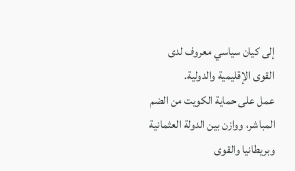إلى كيان سياسي معروف لدى القوى الإقليمية والدولية.
عمل على حماية الكويت من الضم المباشر، ووازن بين الدولة العثمانية وبريطانيا والقوى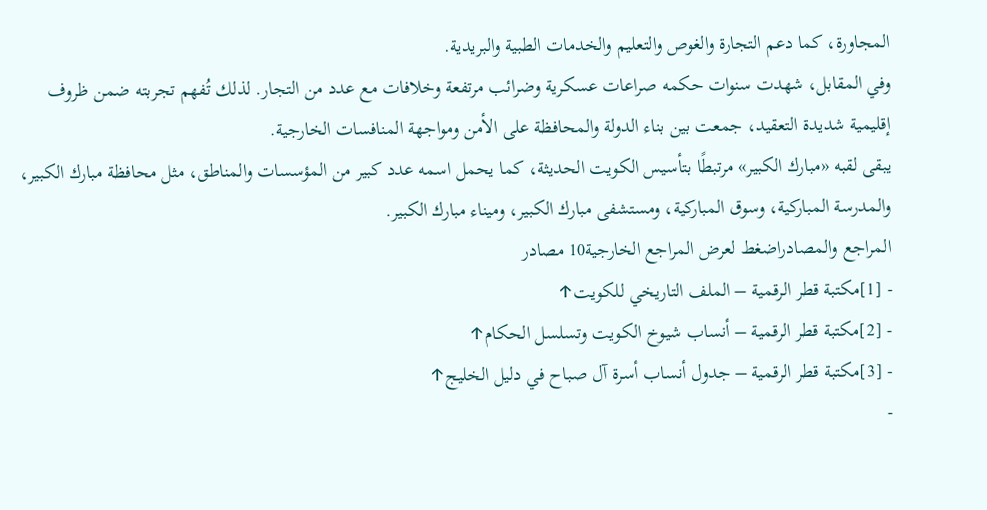المجاورة، كما دعم التجارة والغوص والتعليم والخدمات الطبية والبريدية.
وفي المقابل، شهدت سنوات حكمه صراعات عسكرية وضرائب مرتفعة وخلافات مع عدد من التجار. لذلك تُفهم تجربته ضمن ظروف إقليمية شديدة التعقيد، جمعت بين بناء الدولة والمحافظة على الأمن ومواجهة المنافسات الخارجية.
يبقى لقبه «مبارك الكبير» مرتبطًا بتأسيس الكويت الحديثة، كما يحمل اسمه عدد كبير من المؤسسات والمناطق، مثل محافظة مبارك الكبير، والمدرسة المباركية، وسوق المباركية، ومستشفى مبارك الكبير، وميناء مبارك الكبير.
المراجع والمصادراضغط لعرض المراجع الخارجية10 مصادر
- [1]مكتبة قطر الرقمية – الملف التاريخي للكويت↑
- [2]مكتبة قطر الرقمية – أنساب شيوخ الكويت وتسلسل الحكام↑
- [3]مكتبة قطر الرقمية – جدول أنساب أسرة آل صباح في دليل الخليج↑
-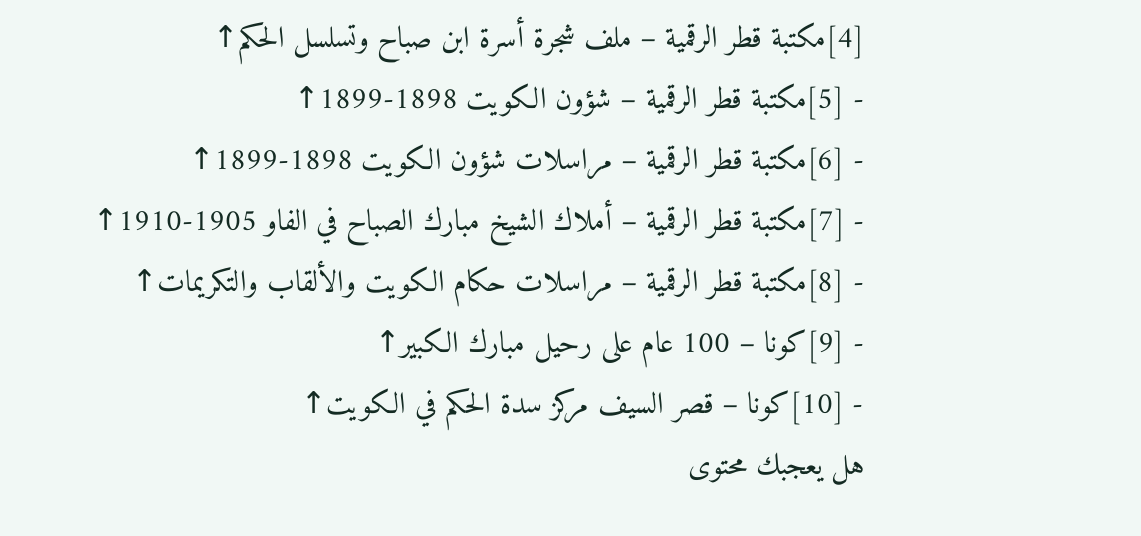[4]مكتبة قطر الرقمية – ملف شجرة أسرة ابن صباح وتسلسل الحكم↑
- [5]مكتبة قطر الرقمية – شؤون الكويت 1898-1899↑
- [6]مكتبة قطر الرقمية – مراسلات شؤون الكويت 1898-1899↑
- [7]مكتبة قطر الرقمية – أملاك الشيخ مبارك الصباح في الفاو 1905-1910↑
- [8]مكتبة قطر الرقمية – مراسلات حكام الكويت والألقاب والتكريمات↑
- [9]كونا – 100 عام على رحيل مبارك الكبير↑
- [10]كونا – قصر السيف مركز سدة الحكم في الكويت↑
هل يعجبك محتوى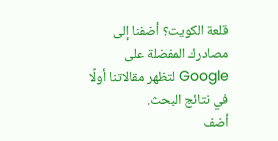قلعة الكويت؟ أضفنا إلى مصادرك المفضلة على Google لتظهر مقالاتنا أولًا في نتائج البحث.
أضف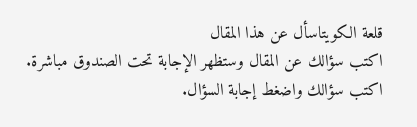قلعة الكويتاسأل عن هذا المقال
اكتب سؤالك عن المقال وستظهر الإجابة تحت الصندوق مباشرة.
اكتب سؤالك واضغط إجابة السؤال.